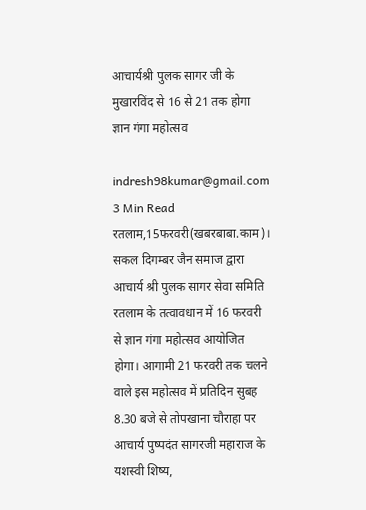आचार्यश्री पुलक सागर जी के मुखारविंद से 16 से 21 तक होगा ज्ञान गंगा महोत्सव

indresh98kumar@gmail.com
3 Min Read
रतलाम,15फरवरी(खबरबाबा.काम)। सकल दिगम्बर जैन समाज द्वारा आचार्य श्री पुलक सागर सेवा समिति रतलाम के तत्वावधान में 16 फरवरी से ज्ञान गंगा महोत्सव आयोजित होगा। आगामी 21 फरवरी तक चलने वाले इस महोत्सव में प्रतिदिन सुबह 8.30 बजे से तोपखाना चौराहा पर
आचार्य पुष्पदंत सागरजी महाराज के यशस्वी शिष्य,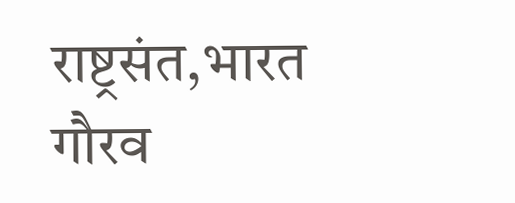राष्ट्रसंत,भारत गौरव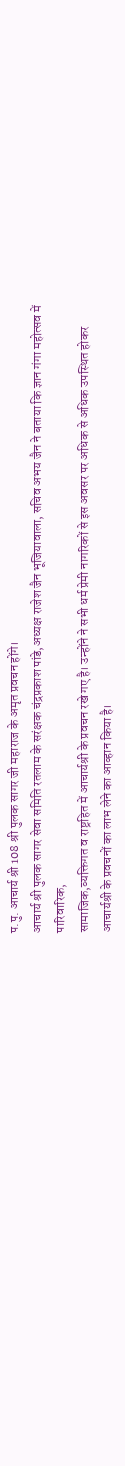प.पु. आचार्य श्री 108 श्री पुलक सागर जी महाराज के अमृत प्रवचन होंगे।
आचार्य श्री पुलक सागर सेवा समिति रतलाम के सरंक्षक चंद्रप्रकाश पांडे,अध्यक्ष राजेश जैन भूजियावाला, सचिव अभय जैन ने बताया कि ज्ञान गंगा महोत्सव में पारिवारिक,
सामाजिक,व्यक्तिगत व राष्ट्रहित में आचार्यश्री के प्रवचन रखे गए है। उन्होंने ने सभी धर्म प्रेमी नागरिकों से इस अवसर पर अधिक से अधिक उपस्थित होकर आचार्यश्री के प्रवचनों का लाभ लेने का आव्हान किया है।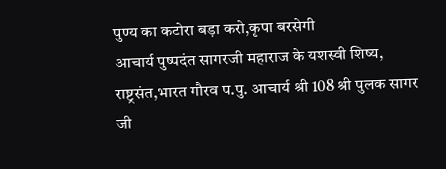पुण्य का कटोरा बड़ा करो,कृपा बरसेगी
आचार्य पुष्पदंत सागरजी महाराज के यशस्वी शिष्य, राष्ट्रसंत,भारत गौरव प.पु. आचार्य श्री 108 श्री पुलक सागर जी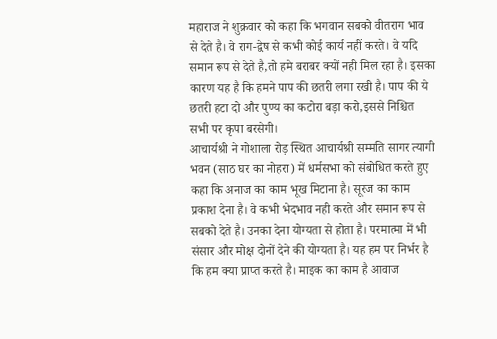महाराज ने शुक्रवार को कहा कि भगवान सबको वीतराग भाव से देते है। वे राग-द्वेष से कभी कोई कार्य नहीं करते। वे यदि समान रूप से देते है,तो हमे बराबर क्यों नही मिल रहा है। इसका कारण यह है कि हमने पाप की छतरी लगा रखी है। पाप की ये छतरी हटा दो और पुण्य का कटोरा बड़ा करो,इससे निश्चित सभी पर कृपा बरसेगी।
आचार्यश्री ने गोशाला रोड़ स्थित आचार्यश्री सम्मति सागर त्यागी भवन (साठ घर का नोहरा) में धर्मसभा को संबोधित करते हुए कहा कि अनाज का काम भूख मिटाना है। सूरज का काम प्रकाश देना है। वे कभी भेदभाव नही करते और समान रूप से सबको देते है। उनका देना योग्यता से होता है। परमात्मा में भी संसार और मोक्ष दोनों देने की योग्यता है। यह हम पर निर्भर है कि हम क्या प्राप्त करते है। माइक का काम है आवाज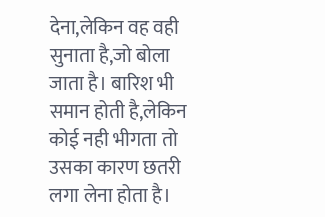देना,लेकिन वह वही सुनाता है,जो बोला जाता है। बारिश भी समान होती है,लेकिन कोई नही भीगता तो उसका कारण छतरी लगा लेना होता है।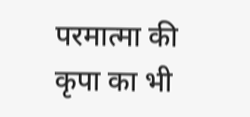परमात्मा की कृपा का भी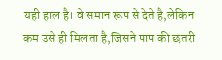यही हाल है। वे समान रूप से देते है,लेकिन कम उसे ही मिलता है,जिसने पाप की छतरी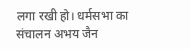लगा रखी हो। धर्मसभा का संचालन अभय जैन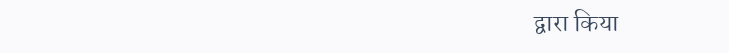द्वारा किया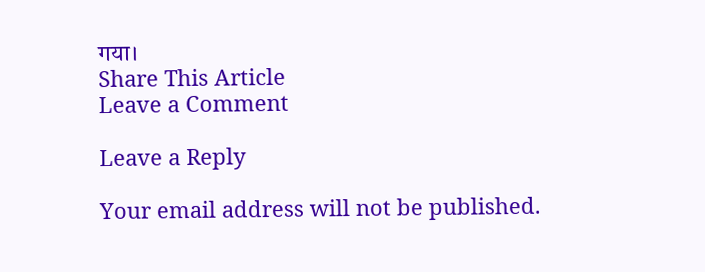गया।
Share This Article
Leave a Comment

Leave a Reply

Your email address will not be published.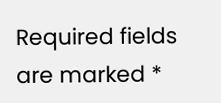Required fields are marked *